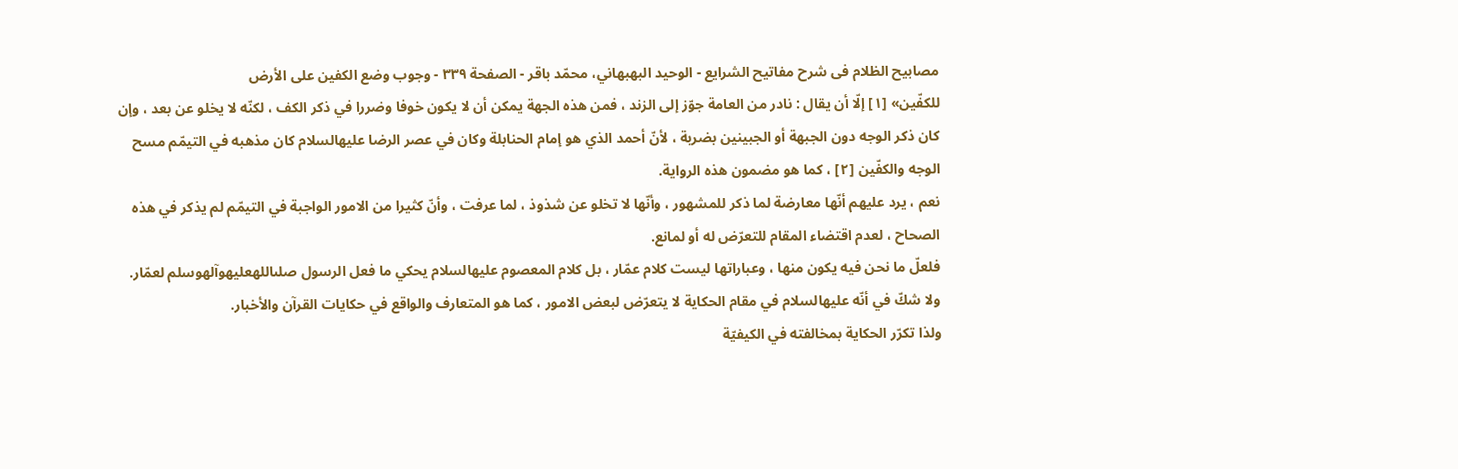مصابيح الظلام فی شرح مفاتیح الشرایع - الوحيد البهبهاني، محمّد باقر - الصفحة ٣٣٩ - وجوب وضع الكفين على الأرض
للكفّين» [١] إلّا أن يقال : نادر من العامة جوّز إلى الزند ، فمن هذه الجهة يمكن أن لا يكون خوفا وضررا في ذكر الكف ، لكنّه لا يخلو عن بعد ، وإن كان ذكر الوجه دون الجبهة أو الجبينين بضربة ، لأنّ أحمد الذي هو إمام الحنابلة وكان في عصر الرضا عليهالسلام كان مذهبه في التيمّم مسح الوجه والكفّين [٢] ، كما هو مضمون هذه الرواية.
نعم ، يرد عليهم أنّها معارضة لما ذكر للمشهور ، وأنّها لا تخلو عن شذوذ ، لما عرفت ، وأنّ كثيرا من الامور الواجبة في التيمّم لم يذكر في هذه الصحاح ، لعدم اقتضاء المقام للتعرّض له أو لمانع.
فلعلّ ما نحن فيه يكون منها ، وعباراتها ليست كلام عمّار ، بل كلام المعصوم عليهالسلام يحكي ما فعل الرسول صلىاللهعليهوآلهوسلم لعمّار.
ولا شكّ في أنّه عليهالسلام في مقام الحكاية لا يتعرّض لبعض الامور ، كما هو المتعارف والواقع في حكايات القرآن والأخبار.
ولذا تكرّر الحكاية بمخالفته في الكيفيّة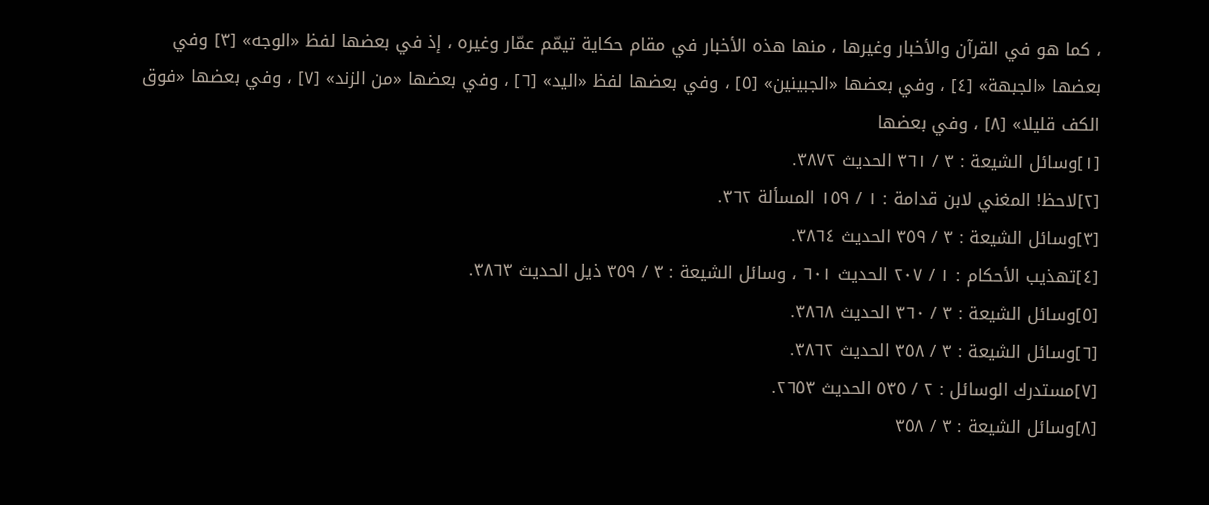، كما هو في القرآن والأخبار وغيرها ، منها هذه الأخبار في مقام حكاية تيمّم عمّار وغيره ، إذ في بعضها لفظ «الوجه» [٣] وفي بعضها «الجبهة» [٤] ، وفي بعضها «الجبينين» [٥] ، وفي بعضها لفظ «اليد» [٦] ، وفي بعضها «من الزند» [٧] ، وفي بعضها «فوق الكف قليلا» [٨] ، وفي بعضها
[١]وسائل الشيعة : ٣ / ٣٦١ الحديث ٣٨٧٢.
[٢]لاحظ! المغني لابن قدامة : ١ / ١٥٩ المسألة ٣٦٢.
[٣]وسائل الشيعة : ٣ / ٣٥٩ الحديث ٣٨٦٤.
[٤]تهذيب الأحكام : ١ / ٢٠٧ الحديث ٦٠١ ، وسائل الشيعة : ٣ / ٣٥٩ ذيل الحديث ٣٨٦٣.
[٥]وسائل الشيعة : ٣ / ٣٦٠ الحديث ٣٨٦٨.
[٦]وسائل الشيعة : ٣ / ٣٥٨ الحديث ٣٨٦٢.
[٧]مستدرك الوسائل : ٢ / ٥٣٥ الحديث ٢٦٥٣.
[٨]وسائل الشيعة : ٣ / ٣٥٨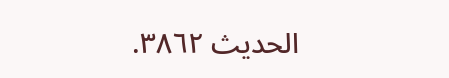الحديث ٣٨٦٢.